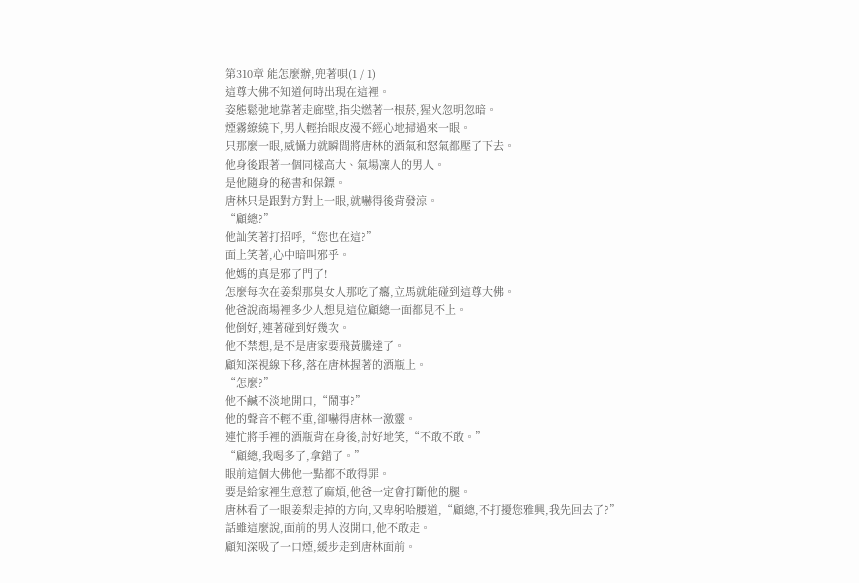第310章 能怎麼辦,兜著唄(1 / 1)
這尊大佛不知道何時出現在這裡。
姿態鬆弛地靠著走廊壁,指尖燃著一根菸,猩火忽明忽暗。
煙霧繚繞下,男人輕抬眼皮漫不經心地掃過來一眼。
只那麼一眼,威懾力就瞬間將唐林的酒氣和怒氣都壓了下去。
他身後跟著一個同樣高大、氣場凜人的男人。
是他隨身的秘書和保鏢。
唐林只是跟對方對上一眼,就嚇得後背發涼。
“顧總?”
他訕笑著打招呼,“您也在這?”
面上笑著,心中暗叫邪乎。
他媽的真是邪了門了!
怎麼每次在姜梨那臭女人那吃了癟,立馬就能碰到這尊大佛。
他爸說商場裡多少人想見這位顧總一面都見不上。
他倒好,連著碰到好幾次。
他不禁想,是不是唐家要飛黃騰達了。
顧知深視線下移,落在唐林握著的酒瓶上。
“怎麼?”
他不鹹不淡地開口,“鬧事?”
他的聲音不輕不重,卻嚇得唐林一激靈。
連忙將手裡的酒瓶背在身後,討好地笑,“不敢不敢。”
“顧總,我喝多了,拿錯了。”
眼前這個大佛他一點都不敢得罪。
要是給家裡生意惹了麻煩,他爸一定會打斷他的腿。
唐林看了一眼姜梨走掉的方向,又卑躬哈腰道,“顧總,不打擾您雅興,我先回去了?”
話雖這麼說,面前的男人沒開口,他不敢走。
顧知深吸了一口煙,緩步走到唐林面前。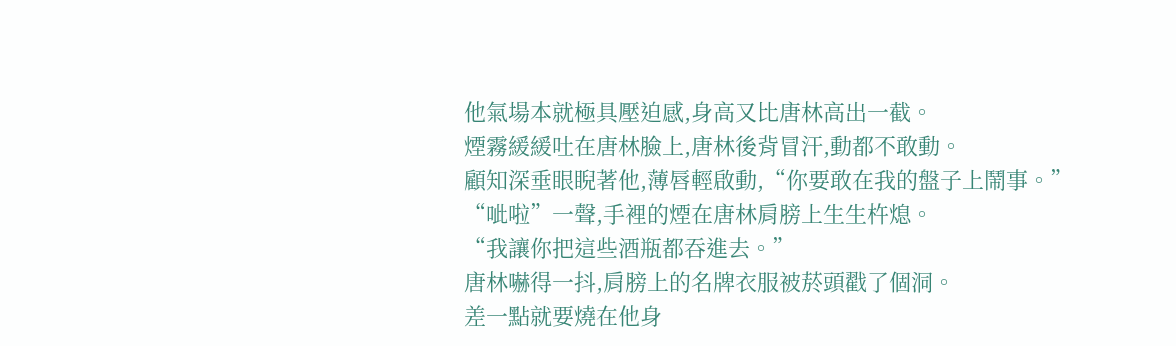他氣場本就極具壓迫感,身高又比唐林高出一截。
煙霧緩緩吐在唐林臉上,唐林後背冒汗,動都不敢動。
顧知深垂眼睨著他,薄唇輕啟動,“你要敢在我的盤子上鬧事。”
“呲啦”一聲,手裡的煙在唐林肩膀上生生杵熄。
“我讓你把這些酒瓶都吞進去。”
唐林嚇得一抖,肩膀上的名牌衣服被菸頭戳了個洞。
差一點就要燒在他身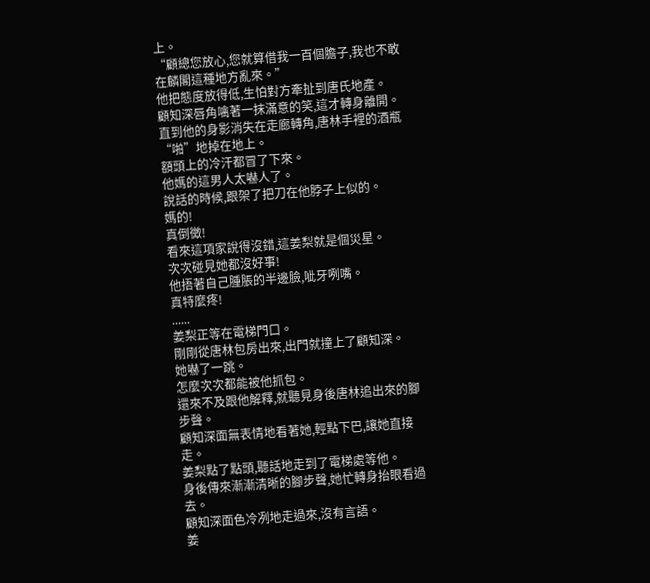上。
“顧總您放心,您就算借我一百個膽子,我也不敢在麟閣這種地方亂來。”
他把態度放得低,生怕對方牽扯到唐氏地產。
顧知深唇角噙著一抹滿意的笑,這才轉身離開。
直到他的身影消失在走廊轉角,唐林手裡的酒瓶“啪”地掉在地上。
額頭上的冷汗都冒了下來。
他媽的這男人太嚇人了。
說話的時候,跟架了把刀在他脖子上似的。
媽的!
真倒黴!
看來這項家說得沒錯,這姜梨就是個災星。
次次碰見她都沒好事!
他捂著自己腫脹的半邊臉,呲牙咧嘴。
真特麼疼!
......
姜梨正等在電梯門口。
剛剛從唐林包房出來,出門就撞上了顧知深。
她嚇了一跳。
怎麼次次都能被他抓包。
還來不及跟他解釋,就聽見身後唐林追出來的腳步聲。
顧知深面無表情地看著她,輕點下巴,讓她直接走。
姜梨點了點頭,聽話地走到了電梯處等他。
身後傳來漸漸清晰的腳步聲,她忙轉身抬眼看過去。
顧知深面色冷冽地走過來,沒有言語。
姜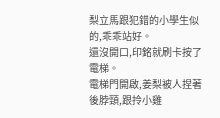梨立馬跟犯錯的小學生似的,乖乖站好。
還沒開口,印銘就刷卡按了電梯。
電梯門開啟,姜梨被人捏著後脖頸,跟拎小雞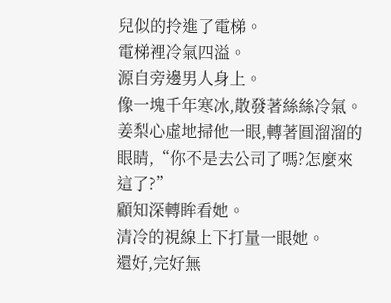兒似的拎進了電梯。
電梯裡冷氣四溢。
源自旁邊男人身上。
像一塊千年寒冰,散發著絲絲冷氣。
姜梨心虛地掃他一眼,轉著圓溜溜的眼睛,“你不是去公司了嗎?怎麼來這了?”
顧知深轉眸看她。
清冷的視線上下打量一眼她。
還好,完好無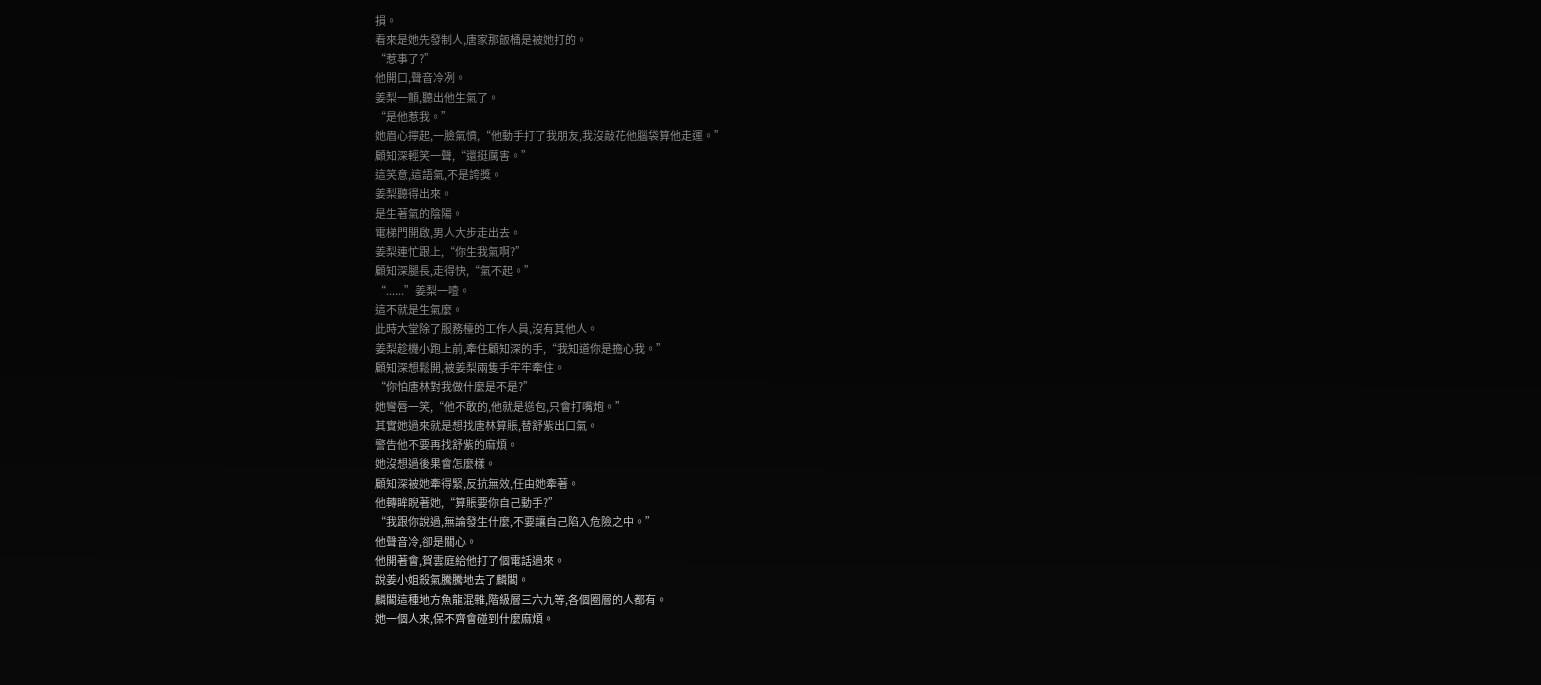損。
看來是她先發制人,唐家那飯桶是被她打的。
“惹事了?”
他開口,聲音冷冽。
姜梨一顫,聽出他生氣了。
“是他惹我。”
她眉心擰起,一臉氣憤,“他動手打了我朋友,我沒敲花他腦袋算他走運。”
顧知深輕笑一聲,“還挺厲害。”
這笑意,這語氣,不是誇獎。
姜梨聽得出來。
是生著氣的陰陽。
電梯門開啟,男人大步走出去。
姜梨連忙跟上,“你生我氣啊?”
顧知深腿長,走得快,“氣不起。”
“......”姜梨一噎。
這不就是生氣麼。
此時大堂除了服務檯的工作人員,沒有其他人。
姜梨趁機小跑上前,牽住顧知深的手,“我知道你是擔心我。”
顧知深想鬆開,被姜梨兩隻手牢牢牽住。
“你怕唐林對我做什麼是不是?”
她彎唇一笑,“他不敢的,他就是慫包,只會打嘴炮。”
其實她過來就是想找唐林算賬,替舒紫出口氣。
警告他不要再找舒紫的麻煩。
她沒想過後果會怎麼樣。
顧知深被她牽得緊,反抗無效,任由她牽著。
他轉眸睨著她,“算賬要你自己動手?”
“我跟你說過,無論發生什麼,不要讓自己陷入危險之中。”
他聲音冷,卻是關心。
他開著會,賀雲庭給他打了個電話過來。
說姜小姐殺氣騰騰地去了麟閣。
麟閣這種地方魚龍混雜,階級層三六九等,各個圈層的人都有。
她一個人來,保不齊會碰到什麼麻煩。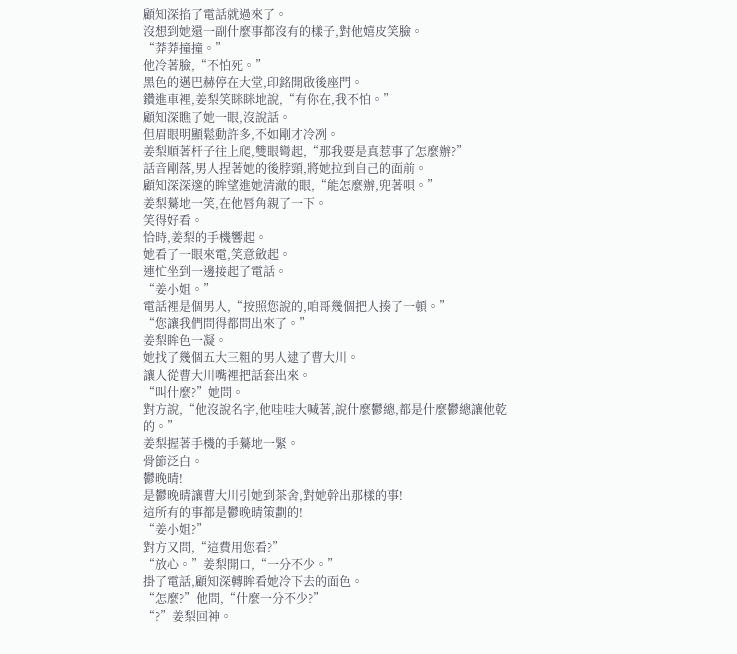顧知深掐了電話就過來了。
沒想到她還一副什麼事都沒有的樣子,對他嬉皮笑臉。
“莽莽撞撞。”
他冷著臉,“不怕死。”
黑色的邁巴赫停在大堂,印銘開啟後座門。
鑽進車裡,姜梨笑眯眯地說,“有你在,我不怕。”
顧知深瞧了她一眼,沒說話。
但眉眼明顯鬆動許多,不如剛才冷冽。
姜梨順著杆子往上爬,雙眼彎起,“那我要是真惹事了怎麼辦?”
話音剛落,男人捏著她的後脖頸,將她拉到自己的面前。
顧知深深邃的眸望進她清澈的眼,“能怎麼辦,兜著唄。”
姜梨驀地一笑,在他唇角親了一下。
笑得好看。
恰時,姜梨的手機響起。
她看了一眼來電,笑意斂起。
連忙坐到一邊接起了電話。
“姜小姐。”
電話裡是個男人,“按照您說的,咱哥幾個把人揍了一頓。”
“您讓我們問得都問出來了。”
姜梨眸色一凝。
她找了幾個五大三粗的男人逮了曹大川。
讓人從曹大川嘴裡把話套出來。
“叫什麼?”她問。
對方說,“他沒說名字,他哇哇大喊著,說什麼鬱總,都是什麼鬱總讓他乾的。”
姜梨握著手機的手驀地一緊。
骨節泛白。
鬱晚晴!
是鬱晚晴讓曹大川引她到茶舍,對她幹出那樣的事!
這所有的事都是鬱晚晴策劃的!
“姜小姐?”
對方又問,“這費用您看?”
“放心。”姜梨開口,“一分不少。”
掛了電話,顧知深轉眸看她冷下去的面色。
“怎麼?”他問,“什麼一分不少?”
“?”姜梨回神。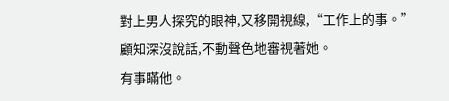對上男人探究的眼神,又移開視線,“工作上的事。”
顧知深沒說話,不動聲色地審視著她。
有事瞞他。